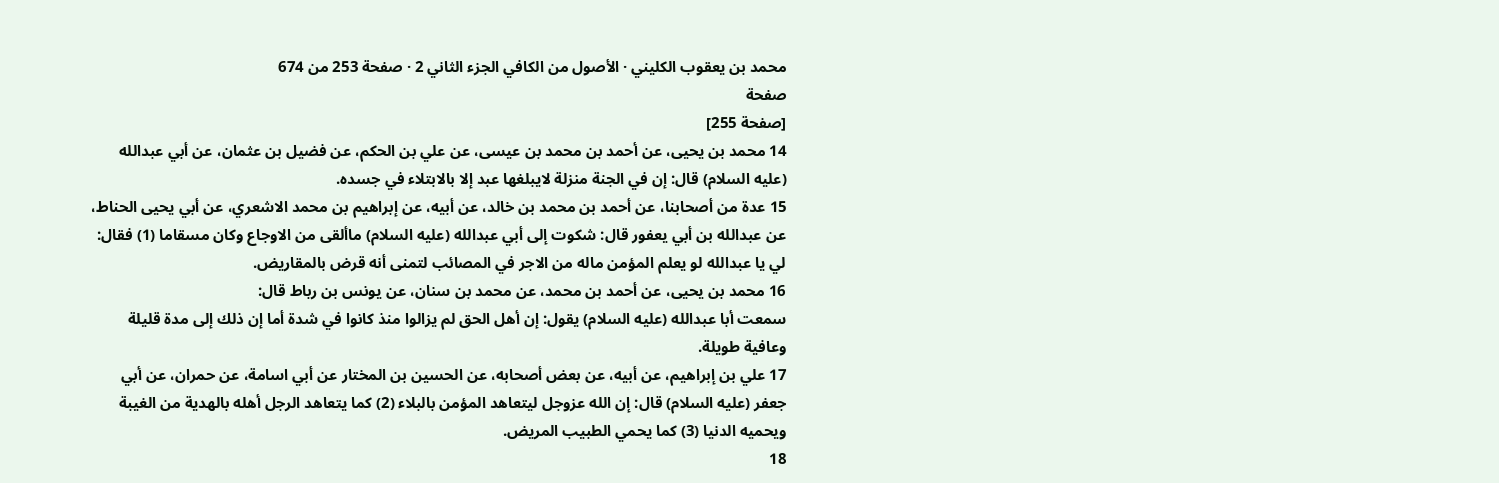محمد بن يعقوب الكليني · الأصول من الكافي الجزء الثاني 2 · صفحة 253 من 674
صفحة
[صفحة 255]
14 محمد بن يحيى، عن أحمد بن محمد بن عيسى، عن علي بن الحكم، عن فضيل بن عثمان، عن أبي عبدالله (عليه السلام) قال: إن في الجنة منزلة لايبلغها عبد إلا بالابتلاء في جسده.
15 عدة من أصحابنا، عن أحمد بن محمد بن خالد، عن أبيه، عن إبراهيم بن محمد الاشعري، عن أبي يحيى الحناط، عن عبدالله بن أبي يعفور قال: شكوت إلى أبي عبدالله (عليه السلام) ماألقى من الاوجاع وكان مسقاما (1) فقال: لي يا عبدالله لو يعلم المؤمن ماله من الاجر في المصائب لتمنى أنه قرض بالمقاريض.
16 محمد بن يحيى، عن أحمد بن محمد، عن محمد بن سنان، عن يونس بن رباط قال:
سمعت أبا عبدالله (عليه السلام) يقول: إن أهل الحق لم يزالوا منذ كانوا في شدة أما إن ذلك إلى مدة قليلة وعافية طويلة.
17 علي بن إبراهيم، عن أبيه، عن بعض أصحابه، عن الحسين بن المختار عن أبي اسامة، عن حمران، عن أبي جعفر (عليه السلام) قال: إن الله عزوجل ليتعاهد المؤمن بالبلاء (2) كما يتعاهد الرجل أهله بالهدية من الغيبة ويحميه الدنيا (3) كما يحمي الطبيب المريض.
18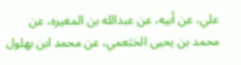علي، عن أبيه، عن عبدالله بن المغيره، عن محمد بن يحيى الخثعمي، عن محمد ابن بهلول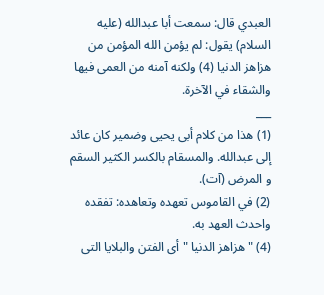العبدي قال: سمعت أبا عبدالله (عليه السلام) يقول: لم يؤمن الله المؤمن من هزاهز الدنيا (4) ولكنه آمنه من العمى فيها والشقاء في الآخرة.
___
(1) هذا من كلام أبى يحيى وضمير كان عائد إلى عبدالله. والمسقام بالكسر الكثير السقم و المرض (آت).
(2) في القاموس تعهده وتعاهده: تفقده واحدث العهد به.
(4) " هزاهز الدنيا " أى الفتن والبلايا التى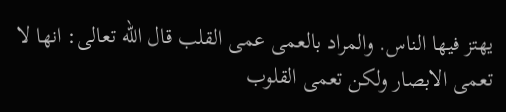يهتز فيها الناس. والمراد بالعمى عمى القلب قال الله تعالى: انها لا تعمى الابصار ولكن تعمى القلوب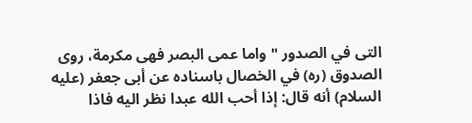التى في الصدور " واما عمى البصر فهى مكرمة، روى الصدوق (ره) في الخصال باسناده عن أبى جعفر (عليه السلام) أنه قال: إذا أحب الله عبدا نظر اليه فاذا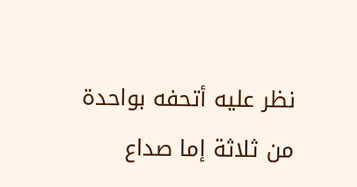نظر عليه أتحفه بواحدة من ثلاثة إما صداع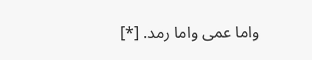واما عمى واما رمد. [*]